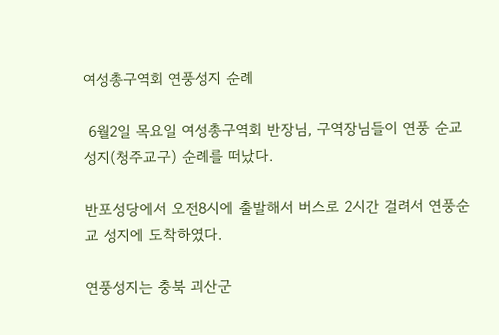여성총구역회 연풍성지 순례

 6월2일 목요일 여성총구역회 반장님, 구역장님들이 연풍 순교 성지(청주교구) 순례를 떠났다.

반포성당에서 오전8시에 출발해서 버스로 2시간 걸려서 연풍순교 성지에 도착하였다.

연풍성지는 충북 괴산군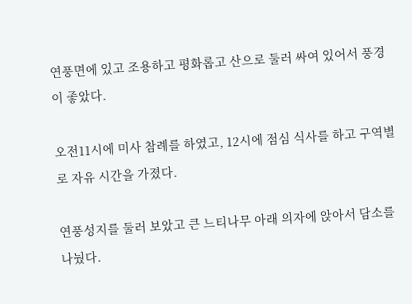연풍면에 있고 조용하고 평화롭고 산으로 둘러 싸여 있어서 풍경이 좋았다.

오전11시에 미사 참례를 하였고, 12시에 점심 식사를 하고 구역별로 자유 시간을 가졌다.

연풍성지를 둘러 보았고 큰 느티나무 아래 의자에 앉아서 담소를 나눴다.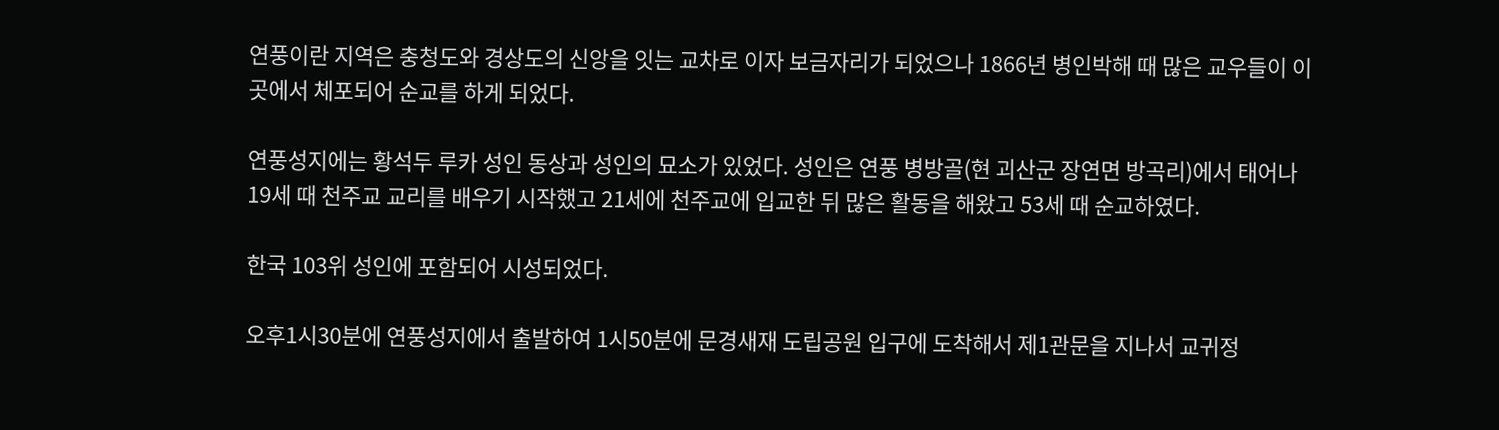연풍이란 지역은 충청도와 경상도의 신앙을 잇는 교차로 이자 보금자리가 되었으나 1866년 병인박해 때 많은 교우들이 이곳에서 체포되어 순교를 하게 되었다.

연풍성지에는 황석두 루카 성인 동상과 성인의 묘소가 있었다. 성인은 연풍 병방골(현 괴산군 장연면 방곡리)에서 태어나 19세 때 천주교 교리를 배우기 시작했고 21세에 천주교에 입교한 뒤 많은 활동을 해왔고 53세 때 순교하였다.

한국 103위 성인에 포함되어 시성되었다.

오후1시30분에 연풍성지에서 출발하여 1시50분에 문경새재 도립공원 입구에 도착해서 제1관문을 지나서 교귀정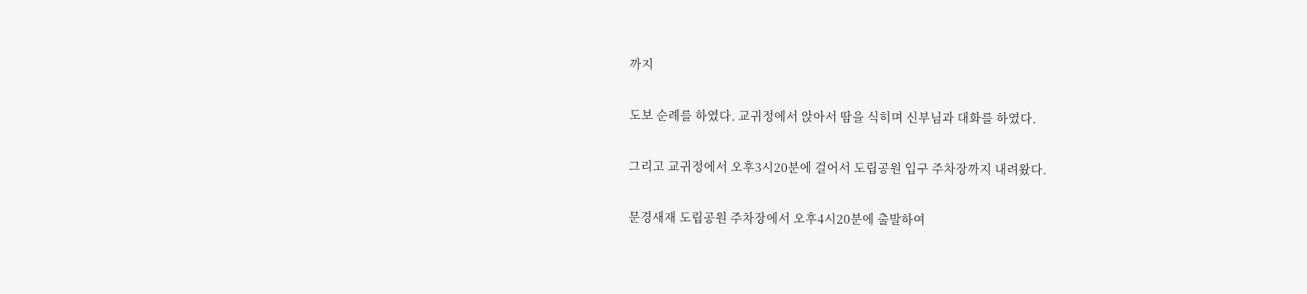까지

도보 순례를 하였다. 교귀정에서 앉아서 땀을 식히며 신부님과 대화를 하였다.

그리고 교귀정에서 오후3시20분에 걸어서 도립공원 입구 주차장까지 내려왔다.

문경새재 도립공원 주차장에서 오후4시20분에 출발하여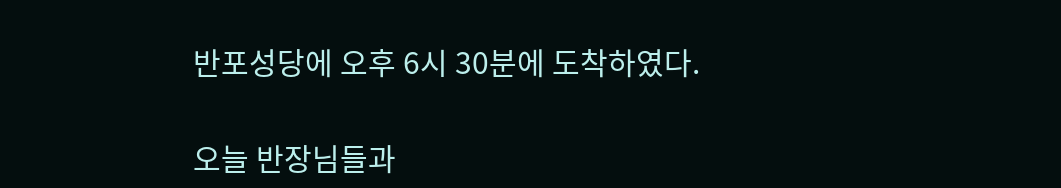반포성당에 오후 6시 30분에 도착하였다.

오늘 반장님들과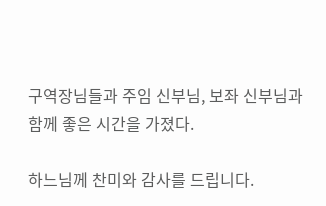구역장님들과 주임 신부님, 보좌 신부님과 함께 좋은 시간을 가졌다.

하느님께 찬미와 감사를 드립니다.